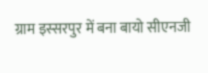ग्राम इस्सरपुर में बना बायो सीएनजी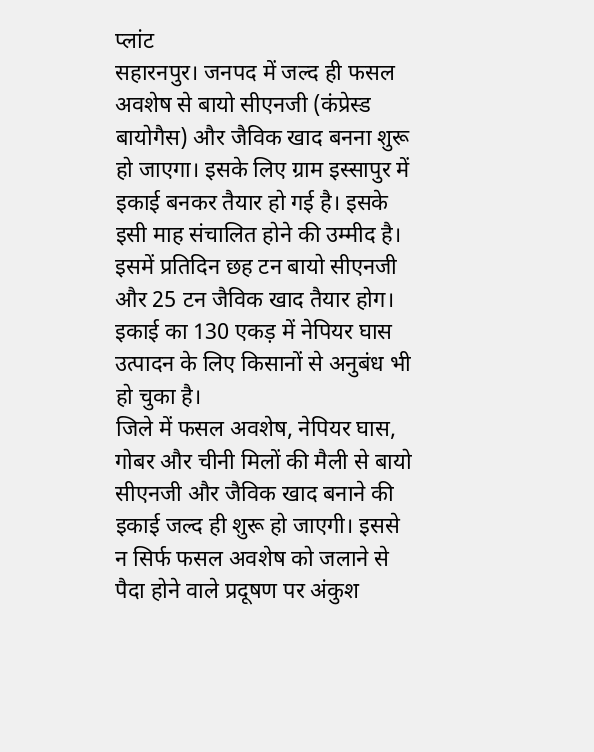प्लांट
सहारनपुर। जनपद में जल्द ही फसल अवशेष से बायो सीएनजी (कंप्रेस्ड बायोगैस) और जैविक खाद बनना शुरू हो जाएगा। इसके लिए ग्राम इस्सापुर में इकाई बनकर तैयार हो गई है। इसके इसी माह संचालित होने की उम्मीद है। इसमें प्रतिदिन छह टन बायो सीएनजी और 25 टन जैविक खाद तैयार होग। इकाई का 130 एकड़ में नेपियर घास उत्पादन के लिए किसानों से अनुबंध भी हो चुका है।
जिले में फसल अवशेष, नेपियर घास, गोबर और चीनी मिलों की मैली से बायो सीएनजी और जैविक खाद बनाने की इकाई जल्द ही शुरू हो जाएगी। इससे न सिर्फ फसल अवशेष को जलाने से पैदा होने वाले प्रदूषण पर अंकुश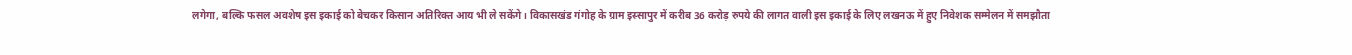लगेगा, बल्कि फसल अवशेष इस इकाई को बेचकर किसान अतिरिक्त आय भी ले सकेंगे। विकासखंड गंगोह के ग्राम इस्सापुर में करीब 36 करोड़ रुपये की लागत वाली इस इकाई के लिए लखनऊ में हुए निवेशक सम्मेलन में समझौता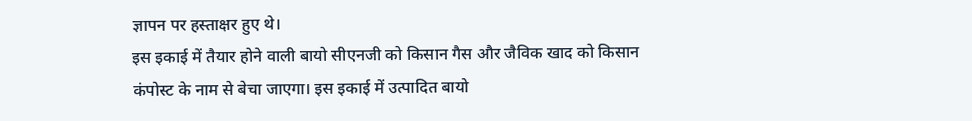ज्ञापन पर हस्ताक्षर हुए थे।
इस इकाई में तैयार होने वाली बायो सीएनजी को किसान गैस और जैविक खाद को किसान कंपोस्ट के नाम से बेचा जाएगा। इस इकाई में उत्पादित बायो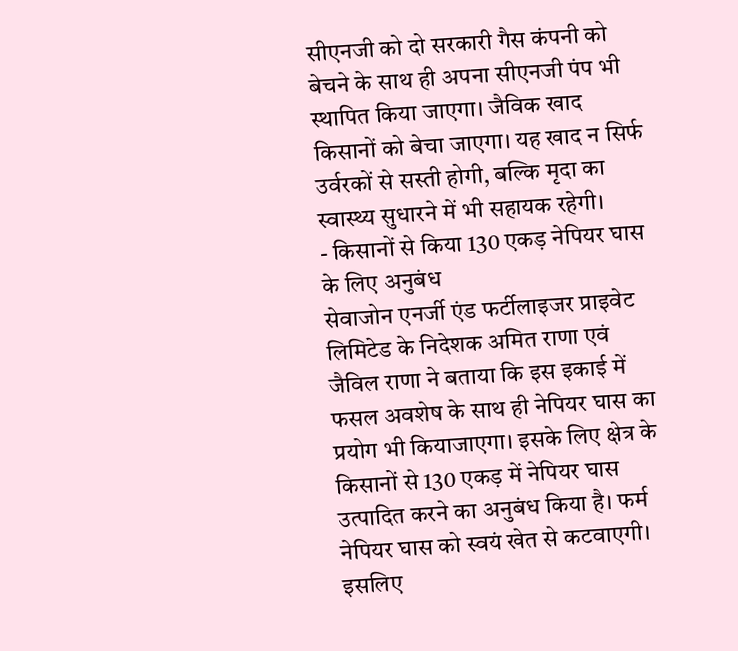सीएनजी को दो सरकारी गैस कंपनी को बेचने के साथ ही अपना सीएनजी पंप भी स्थापित किया जाएगा। जैविक खाद किसानों को बेचा जाएगा। यह खाद न सिर्फ उर्वरकों से सस्ती होगी, बल्कि मृदा का स्वास्थ्य सुधारने में भी सहायक रहेगी।
- किसानों से किया 130 एकड़ नेपियर घास के लिए अनुबंध
सेवाजोन एनर्जी एंड फर्टीलाइजर प्राइवेट लिमिटेड के निदेशक अमित राणा एवं जैविल राणा ने बताया कि इस इकाई में फसल अवशेष के साथ ही नेपियर घास का प्रयोग भी कियाजाएगा। इसके लिए क्षेत्र के किसानों से 130 एकड़ में नेपियर घास उत्पादित करने का अनुबंध किया है। फर्म नेपियर घास को स्वयं खेत से कटवाएगी। इसलिए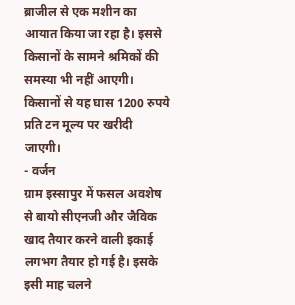ब्राजील से एक मशीन का आयात किया जा रहा है। इससे किसानों के सामने श्रमिकों की समस्या भी नहीं आएगी। किसानों से यह घास 1200 रुपये प्रति टन मूल्य पर खरीदी जाएगी।
- वर्जन
ग्राम इस्सापुर में फसल अवशेष से बायो सीएनजी और जैविक खाद तैयार करने वाली इकाई लगभग तैयार हो गई है। इसके इसी माह चलने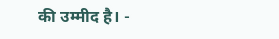की उम्मीद है। -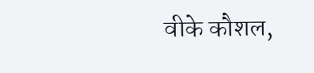वीके कौशल,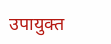उपायुक्त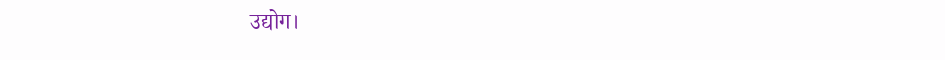उद्योग।